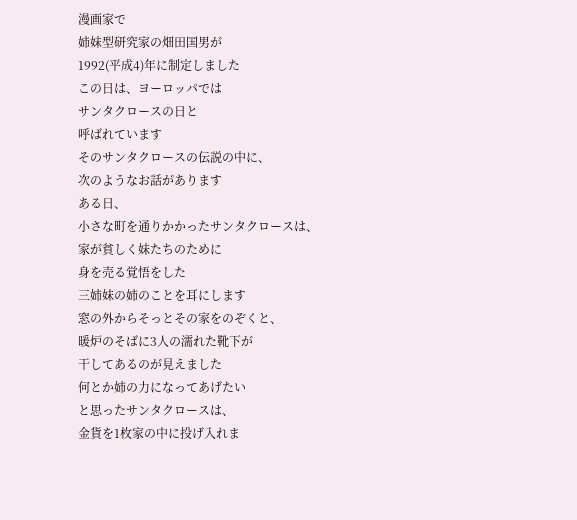漫画家で
姉妹型研究家の畑田国男が
1992(平成4)年に制定しました
この日は、ヨーロッパでは
サンタクロースの日と
呼ばれています
そのサンタクロースの伝説の中に、
次のようなお話があります
ある日、
小さな町を通りかかったサンタクロースは、
家が貧しく妹たちのために
身を売る覚悟をした
三姉妹の姉のことを耳にします
窓の外からそっとその家をのぞくと、
暖炉のそばに3人の濡れた靴下が
干してあるのが見えました
何とか姉の力になってあげたい
と思ったサンタクロースは、
金貨を1枚家の中に投げ入れま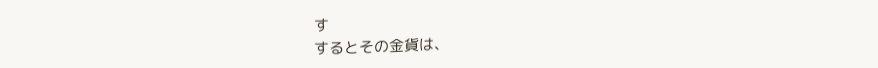す
するとその金貨は、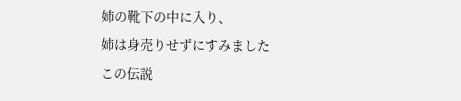姉の靴下の中に入り、
姉は身売りせずにすみました
この伝説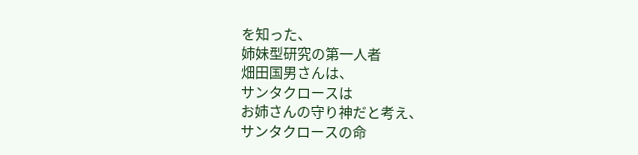を知った、
姉妹型研究の第一人者
畑田国男さんは、
サンタクロースは
お姉さんの守り神だと考え、
サンタクロースの命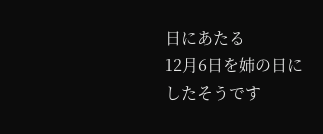日にあたる
12月6日を姉の日にしたそうです